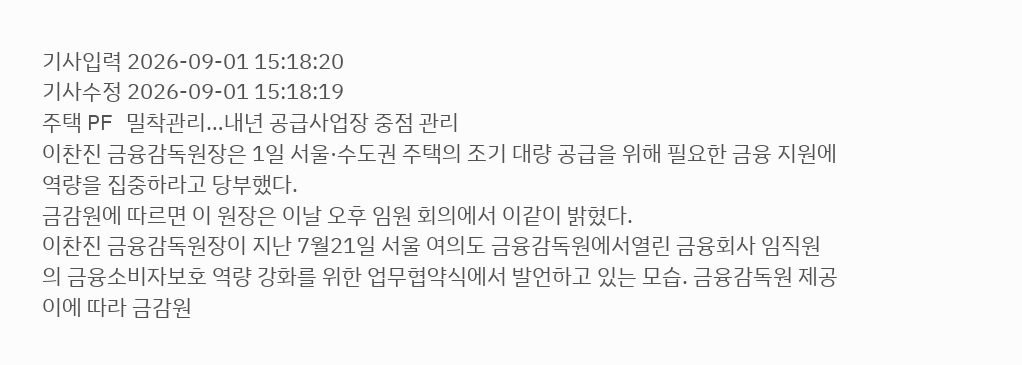기사입력 2026-09-01 15:18:20
기사수정 2026-09-01 15:18:19
주택 PF 밀착관리…내년 공급사업장 중점 관리
이찬진 금융감독원장은 1일 서울·수도권 주택의 조기 대량 공급을 위해 필요한 금융 지원에 역량을 집중하라고 당부했다.
금감원에 따르면 이 원장은 이날 오후 임원 회의에서 이같이 밝혔다.
이찬진 금융감독원장이 지난 7월21일 서울 여의도 금융감독원에서열린 금융회사 임직원의 금융소비자보호 역량 강화를 위한 업무협약식에서 발언하고 있는 모습. 금융감독원 제공
이에 따라 금감원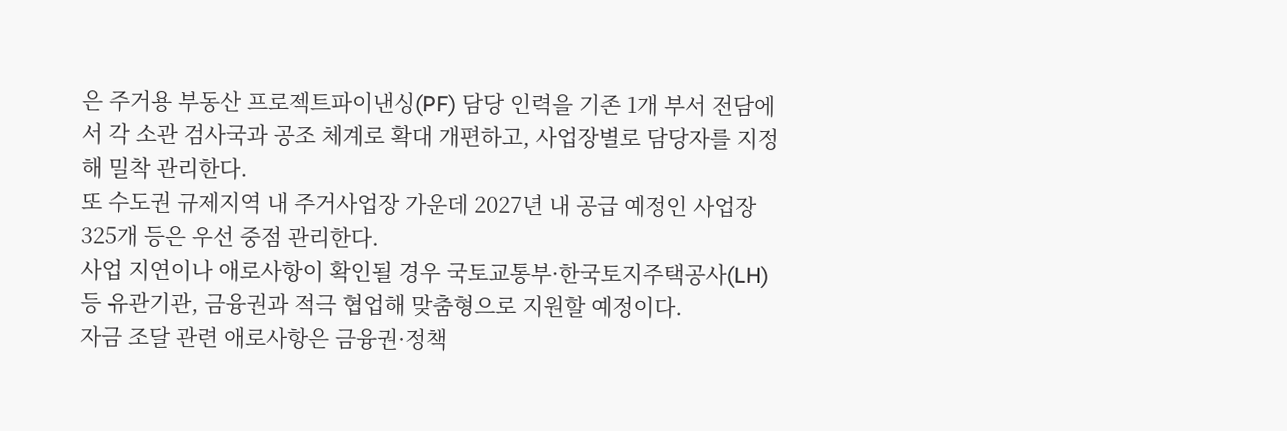은 주거용 부동산 프로젝트파이낸싱(PF) 담당 인력을 기존 1개 부서 전담에서 각 소관 검사국과 공조 체계로 확대 개편하고, 사업장별로 담당자를 지정해 밀착 관리한다.
또 수도권 규제지역 내 주거사업장 가운데 2027년 내 공급 예정인 사업장 325개 등은 우선 중점 관리한다.
사업 지연이나 애로사항이 확인될 경우 국토교통부·한국토지주택공사(LH) 등 유관기관, 금융권과 적극 협업해 맞춤형으로 지원할 예정이다.
자금 조달 관련 애로사항은 금융권·정책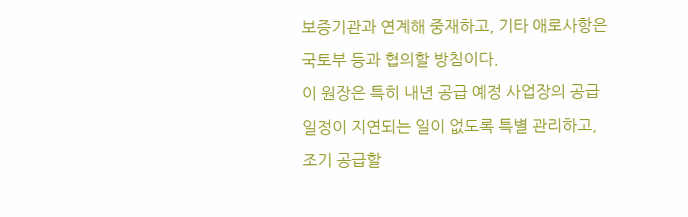보증기관과 연계해 중재하고, 기타 애로사항은 국토부 등과 협의할 방침이다.
이 원장은 특히 내년 공급 예정 사업장의 공급 일정이 지연되는 일이 없도록 특별 관리하고, 조기 공급할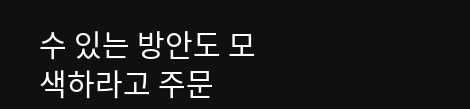수 있는 방안도 모색하라고 주문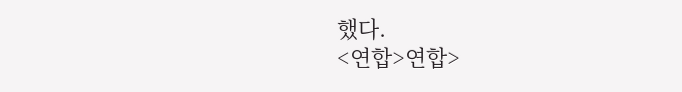했다.
<연합>연합>